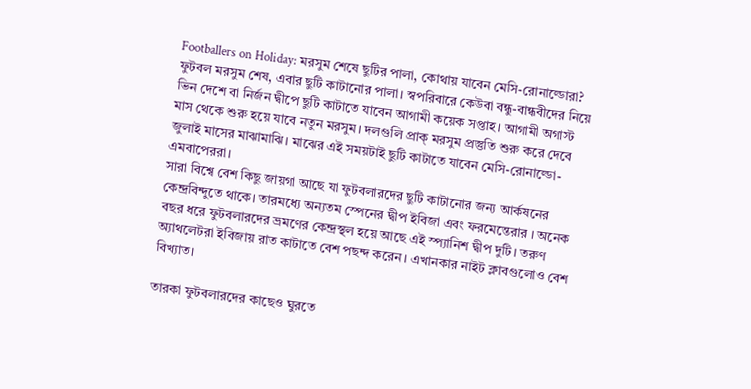Footballers on Holiday: মরসুম শেষে ছুটির পালা, কোথায় যাবেন মেসি-রোনাল্ডোরা?
ফুটবল মরসুম শেষ, এবার ছুটি কাটানোর পালা। স্বপরিবারে কেউবা বন্ধু-বান্ধবীদের নিয়ে ভিন দেশে বা নির্জন দ্বীপে ছুটি কাটাতে যাবেন আগামী কয়েক সপ্তাহ। আগামী অগাস্ট মাস থেকে শুরু হয়ে যাবে নতুন মরসুম। দলগুলি প্রাক্ মরসুম প্রস্তুতি শুরু করে দেবে জুলাই মাসের মাঝামাঝি। মাঝের এই সময়টাই ছুটি কাটাতে যাবেন মেসি-রোনাল্ডো-এমবাপেররা।
সারা বিশ্বে বেশ কিছু জায়গা আছে যা ফুটবলারদের ছুটি কাটানোর জন্য আর্কষনের কেন্দ্রবিন্দুতে থাকে। তারমধ্যে অন্যতম স্পেনের দ্বীপ ইবিজা এবং ফরমেন্তেরার । অনেক বছর ধরে ফুটবলারদের ভ্রমণের কেন্দ্রস্থল হয়ে আছে এই স্প্যানিশ দ্বীপ দুটি। তরুণ অ্যাথলেটরা ইবিজায় রাত কাটাতে বেশ পছন্দ করেন। এখানকার নাইট ক্লাবগুলোও বেশ বিখ্যাত।

তারকা ফুটবলারদের কাছেও ঘুরতে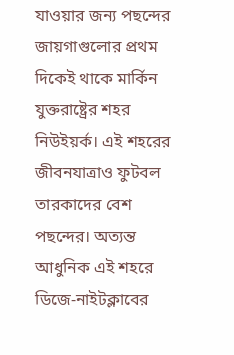যাওয়ার জন্য পছন্দের জায়গাগুলোর প্রথম দিকেই থাকে মার্কিন যুক্তরাষ্ট্রের শহর নিউইয়র্ক। এই শহরের জীবনযাত্রাও ফুটবল তারকাদের বেশ পছন্দের। অত্যন্ত আধুনিক এই শহরে ডিজে-নাইটক্লাবের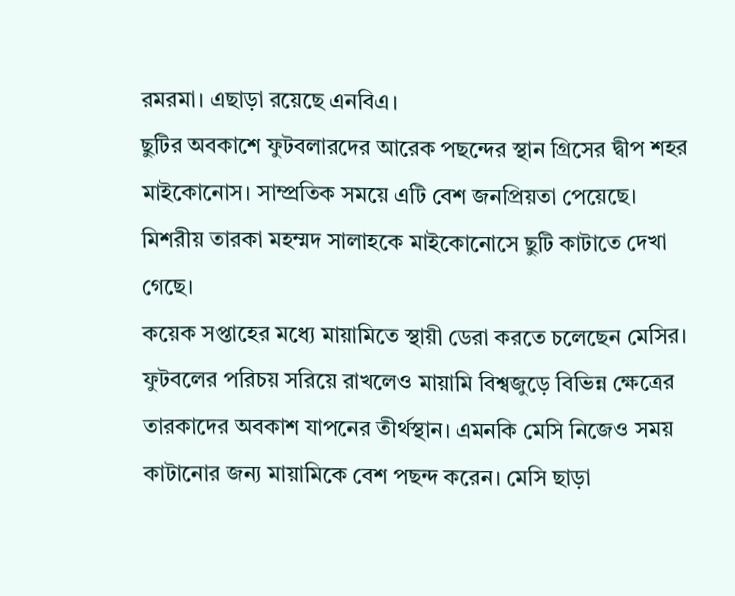রমরমা। এছাড়া রয়েছে এনবিএ।
ছুটির অবকাশে ফুটবলারদের আরেক পছন্দের স্থান গ্রিসের দ্বীপ শহর মাইকোনোস। সাম্প্রতিক সময়ে এটি বেশ জনপ্রিয়তা পেয়েছে। মিশরীয় তারকা মহম্মদ সালাহকে মাইকোনোসে ছুটি কাটাতে দেখা গেছে।
কয়েক সপ্তাহের মধ্যে মায়ামিতে স্থায়ী ডেরা করতে চলেছেন মেসির। ফুটবলের পরিচয় সরিয়ে রাখলেও মায়ামি বিশ্বজুড়ে বিভিন্ন ক্ষেত্রের তারকাদের অবকাশ যাপনের তীর্থস্থান। এমনকি মেসি নিজেও সময় কাটানোর জন্য মায়ামিকে বেশ পছন্দ করেন। মেসি ছাড়া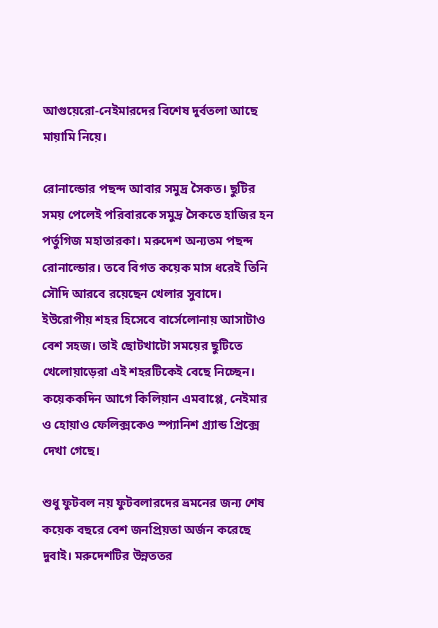আগুয়েরো-নেইমারদের বিশেষ দুর্বতলা আছে মায়ামি নিয়ে।

রোনাল্ডোর পছন্দ আবার সমুদ্র সৈকত। ছুটির সময় পেলেই পরিবারকে সমুদ্র সৈকতে হাজির হন পর্তুগিজ মহাতারকা। মরুদেশ অন্যতম পছন্দ রোনাল্ডোর। তবে বিগত কয়েক মাস ধরেই তিনি সৌদি আরবে রয়েছেন খেলার সুবাদে।
ইউরোপীয় শহর হিসেবে বার্সেলোনায় আসাটাও বেশ সহজ। তাই ছোটখাটো সময়ের ছুটিতে খেলোয়াড়েরা এই শহরটিকেই বেছে নিচ্ছেন। কয়েককদিন আগে কিলিয়ান এমবাপ্পে, নেইমার ও হোয়াও ফেলিক্সকেও স্প্যানিশ গ্র্যান্ড প্রিক্সে দেখা গেছে।

শুধু ফুটবল নয় ফুটবলারদের ভ্রমনের জন্য শেষ কয়েক বছরে বেশ জনপ্রিয়তা অর্জন করেছে দুবাই। মরুদেশটির উন্নততর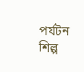পর্যটন শিল্প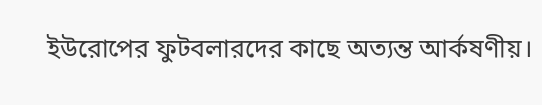ইউরোপের ফুটবলারদের কাছে অত্যন্ত আর্কষণীয়।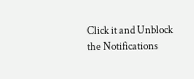Click it and Unblock the Notifications